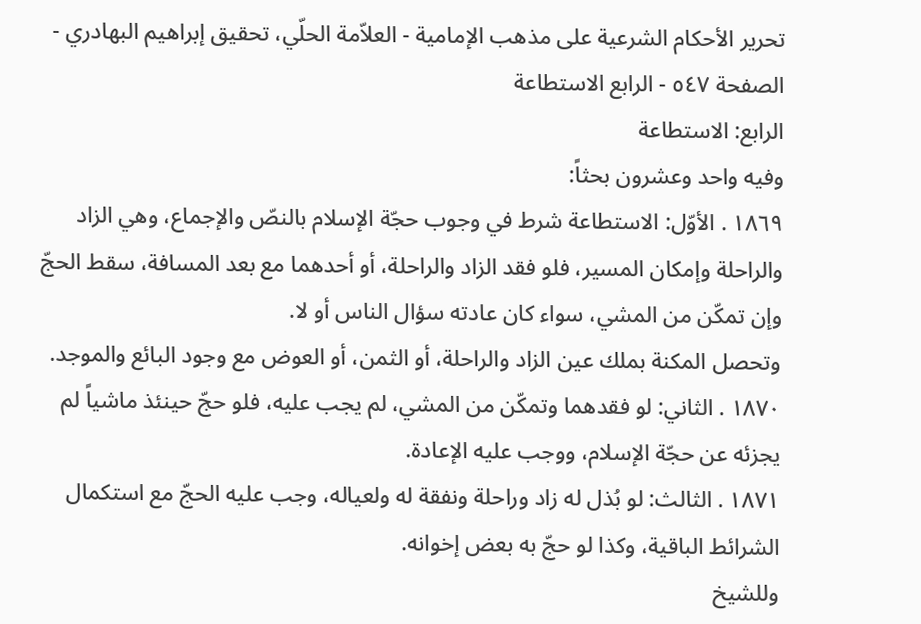تحرير الأحكام الشرعية على مذهب الإمامية - العلاّمة الحلّي، تحقيق إبراهيم البهادري - الصفحة ٥٤٧ - الرابع الاستطاعة
الرابع: الاستطاعة
وفيه واحد وعشرون بحثاً:
١٨٦٩ . الأوّل: الاستطاعة شرط في وجوب حجّة الإسلام بالنصّ والإجماع، وهي الزاد والراحلة وإمكان المسير، فلو فقد الزاد والراحلة، أو أحدهما مع بعد المسافة، سقط الحجّ وإن تمكّن من المشي، سواء كان عادته سؤال الناس أو لا.
وتحصل المكنة بملك عين الزاد والراحلة، أو الثمن، أو العوض مع وجود البائع والموجد.
١٨٧٠ . الثاني: لو فقدهما وتمكّن من المشي، لم يجب عليه، فلو حجّ حينئذ ماشياً لم يجزئه عن حجّة الإسلام، ووجب عليه الإعادة.
١٨٧١ . الثالث: لو بُذل له زاد وراحلة ونفقة له ولعياله، وجب عليه الحجّ مع استكمال الشرائط الباقية، وكذا لو حجّ به بعض إخوانه.
وللشيخ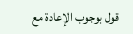قول بوجوب الإعادة مع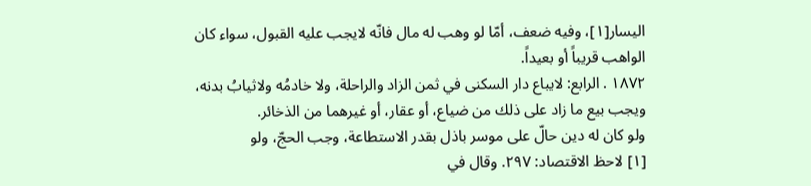اليسار[١]، وفيه ضعف، أمّا لو وهب له مال فانّه لايجب عليه القبول، سواء كان الواهب قريباً أو بعيداً.
١٨٧٢ . الرابع: لايباع دار السكنى في ثمن الزاد والراحلة، ولا خادمُه ولاثيابُ بدنه، ويجب بيع ما زاد على ذلك من ضياع، أو عقار، أو غيرهما من الذخائر.
ولو كان له دين حالّ على موسر باذل بقدر الاستطاعة، وجب الحجّ، ولو
[١] لاحظ الاقتصاد: ٢٩٧. وقال في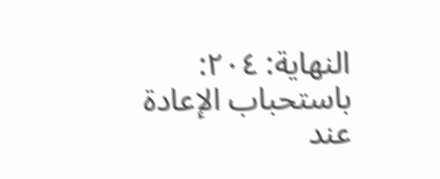النهاية: ٢٠٤: باستحباب الإعادة عند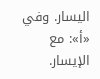اليسار. وفي «أ»: مع الإيسار.